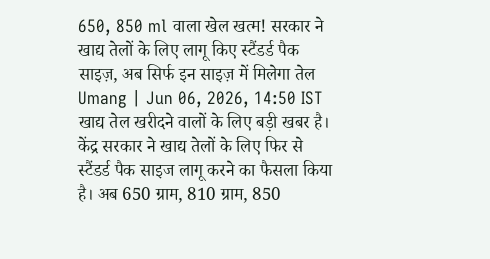650, 850 ml वाला खेल खत्म! सरकार ने खाद्य तेलों के लिए लागू किए स्टैंडर्ड पैक साइज़, अब सिर्फ इन साइज़ में मिलेगा तेल
Umang | Jun 06, 2026, 14:50 IST
खाद्य तेल खरीदने वालों के लिए बड़ी खबर है। केंद्र सरकार ने खाद्य तेलों के लिए फिर से स्टैंडर्ड पैक साइज लागू करने का फैसला किया है। अब 650 ग्राम, 810 ग्राम, 850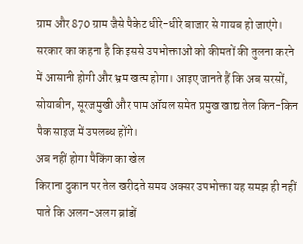ग्राम और 870 ग्राम जैसे पैकेट धीरे-धीरे बाजार से गायब हो जाएंगे। सरकार का कहना है कि इससे उपभोक्ताओं को कीमतों की तुलना करने में आसानी होगी और भ्रम खत्म होगा। आइए जानते हैं कि अब सरसों, सोयाबीन, सूरजमुखी और पाम ऑयल समेत प्रमुख खाद्य तेल किन-किन पैक साइज में उपलब्ध होंगे।
अब नहीं होगा पैकिंग का खेल
किराना दुकान पर तेल खरीदते समय अक्सर उपभोक्ता यह समझ ही नहीं पाते कि अलग-अलग ब्रांडों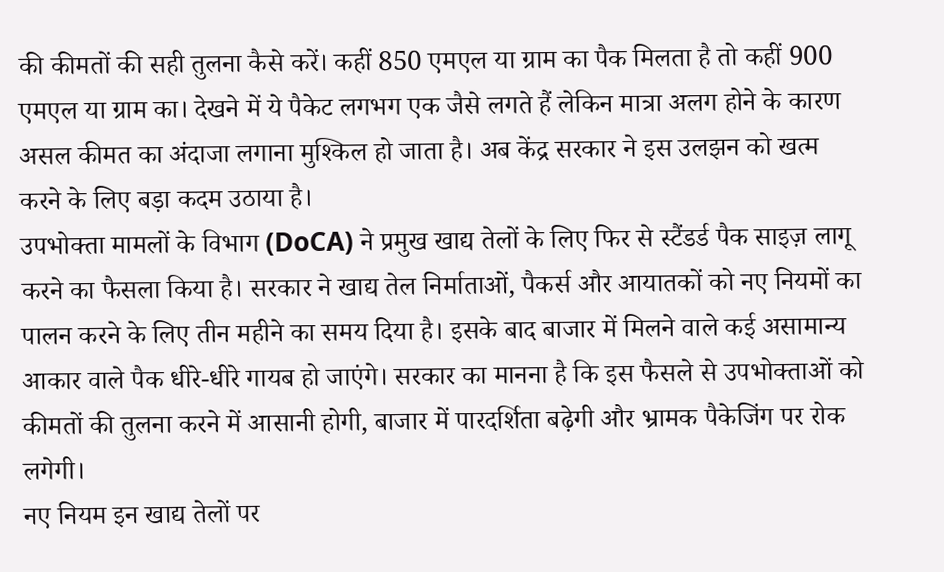की कीमतों की सही तुलना कैसे करें। कहीं 850 एमएल या ग्राम का पैक मिलता है तो कहीं 900 एमएल या ग्राम का। देखने में ये पैकेट लगभग एक जैसे लगते हैं लेकिन मात्रा अलग होने के कारण असल कीमत का अंदाजा लगाना मुश्किल हो जाता है। अब केंद्र सरकार ने इस उलझन को खत्म करने के लिए बड़ा कदम उठाया है।
उपभोक्ता मामलों के विभाग (DoCA) ने प्रमुख खाद्य तेलों के लिए फिर से स्टैंडर्ड पैक साइज़ लागू करने का फैसला किया है। सरकार ने खाद्य तेल निर्माताओं, पैकर्स और आयातकों को नए नियमों का पालन करने के लिए तीन महीने का समय दिया है। इसके बाद बाजार में मिलने वाले कई असामान्य आकार वाले पैक धीरे-धीरे गायब हो जाएंगे। सरकार का मानना है कि इस फैसले से उपभोक्ताओं को कीमतों की तुलना करने में आसानी होगी, बाजार में पारदर्शिता बढ़ेगी और भ्रामक पैकेजिंग पर रोक लगेगी।
नए नियम इन खाद्य तेलों पर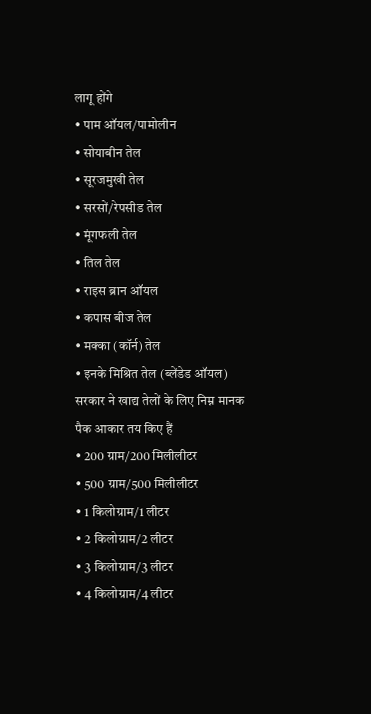लागू होंगे
• पाम ऑयल/पामोलीन
• सोयाबीन तेल
• सूरजमुखी तेल
• सरसों/रेपसीड तेल
• मूंगफली तेल
• तिल तेल
• राइस ब्रान ऑयल
• कपास बीज तेल
• मक्का (कॉर्न) तेल
• इनके मिश्रित तेल (ब्लेंडेड ऑयल)
सरकार ने खाद्य तेलों के लिए निम्न मानक पैक आकार तय किए हैं
• 200 ग्राम/200 मिलीलीटर
• 500 ग्राम/500 मिलीलीटर
• 1 किलोग्राम/1 लीटर
• 2 किलोग्राम/2 लीटर
• 3 किलोग्राम/3 लीटर
• 4 किलोग्राम/4 लीटर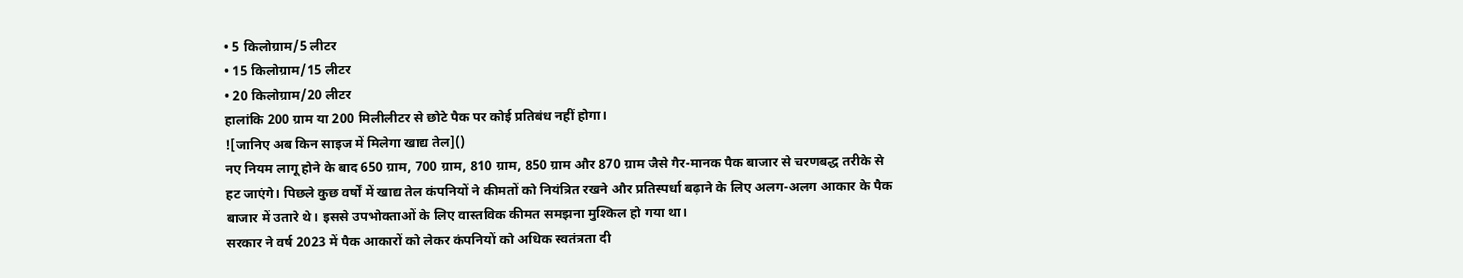• 5 किलोग्राम/5 लीटर
• 15 किलोग्राम/15 लीटर
• 20 किलोग्राम/20 लीटर
हालांकि 200 ग्राम या 200 मिलीलीटर से छोटे पैक पर कोई प्रतिबंध नहीं होगा।
![जानिए अब किन साइज में मिलेगा खाद्य तेल]()
नए नियम लागू होने के बाद 650 ग्राम, 700 ग्राम, 810 ग्राम, 850 ग्राम और 870 ग्राम जैसे गैर-मानक पैक बाजार से चरणबद्ध तरीके से हट जाएंगे। पिछले कुछ वर्षों में खाद्य तेल कंपनियों ने कीमतों को नियंत्रित रखने और प्रतिस्पर्धा बढ़ाने के लिए अलग-अलग आकार के पैक बाजार में उतारे थे। इससे उपभोक्ताओं के लिए वास्तविक कीमत समझना मुश्किल हो गया था।
सरकार ने वर्ष 2023 में पैक आकारों को लेकर कंपनियों को अधिक स्वतंत्रता दी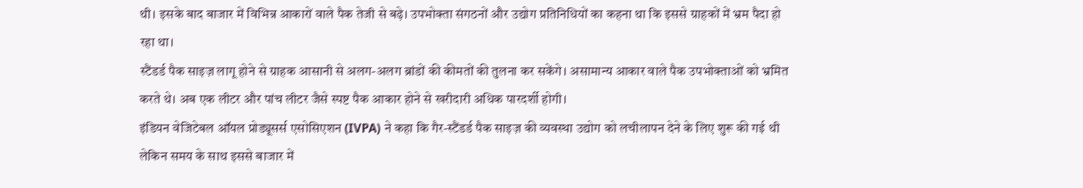थी। इसके बाद बाजार में विभिन्न आकारों वाले पैक तेजी से बढ़े। उपभोक्ता संगठनों और उद्योग प्रतिनिधियों का कहना था कि इससे ग्राहकों में भ्रम पैदा हो रहा था।
स्टैंडर्ड पैक साइज़ लागू होने से ग्राहक आसानी से अलग-अलग ब्रांडों की कीमतों की तुलना कर सकेंगे। असामान्य आकार वाले पैक उपभोक्ताओं को भ्रमित करते थे। अब एक लीटर और पांच लीटर जैसे स्पष्ट पैक आकार होने से खरीदारी अधिक पारदर्शी होगी।
इंडियन वेजिटेबल ऑयल प्रोड्यूसर्स एसोसिएशन (IVPA) ने कहा कि गैर-स्टैंडर्ड पैक साइज़ की व्यवस्था उद्योग को लचीलापन देने के लिए शुरू की गई थी लेकिन समय के साथ इससे बाजार में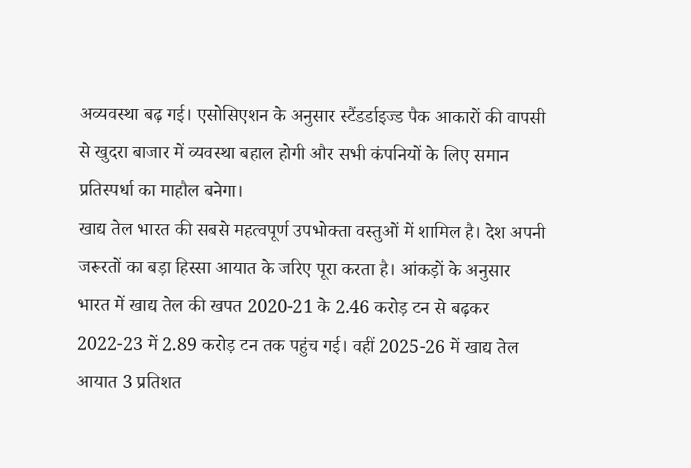अव्यवस्था बढ़ गई। एसोसिएशन के अनुसार स्टैंडर्डाइज्ड पैक आकारों की वापसी से खुदरा बाजार में व्यवस्था बहाल होगी और सभी कंपनियों के लिए समान प्रतिस्पर्धा का माहौल बनेगा।
खाद्य तेल भारत की सबसे महत्वपूर्ण उपभोक्ता वस्तुओं में शामिल है। देश अपनी जरूरतों का बड़ा हिस्सा आयात के जरिए पूरा करता है। आंकड़ों के अनुसार भारत में खाद्य तेल की खपत 2020-21 के 2.46 करोड़ टन से बढ़कर 2022-23 में 2.89 करोड़ टन तक पहुंच गई। वहीं 2025-26 में खाद्य तेल आयात 3 प्रतिशत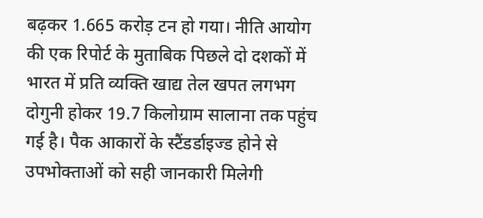बढ़कर 1.665 करोड़ टन हो गया। नीति आयोग की एक रिपोर्ट के मुताबिक पिछले दो दशकों में भारत में प्रति व्यक्ति खाद्य तेल खपत लगभग दोगुनी होकर 19.7 किलोग्राम सालाना तक पहुंच गई है। पैक आकारों के स्टैंडर्डाइज्ड होने से उपभोक्ताओं को सही जानकारी मिलेगी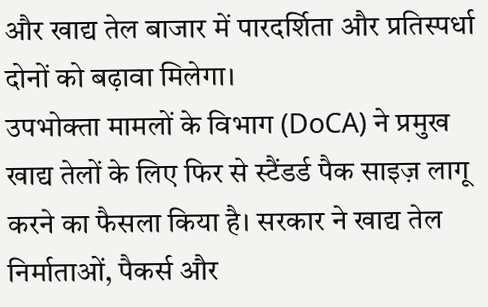और खाद्य तेल बाजार में पारदर्शिता और प्रतिस्पर्धा दोनों को बढ़ावा मिलेगा।
उपभोक्ता मामलों के विभाग (DoCA) ने प्रमुख खाद्य तेलों के लिए फिर से स्टैंडर्ड पैक साइज़ लागू करने का फैसला किया है। सरकार ने खाद्य तेल निर्माताओं, पैकर्स और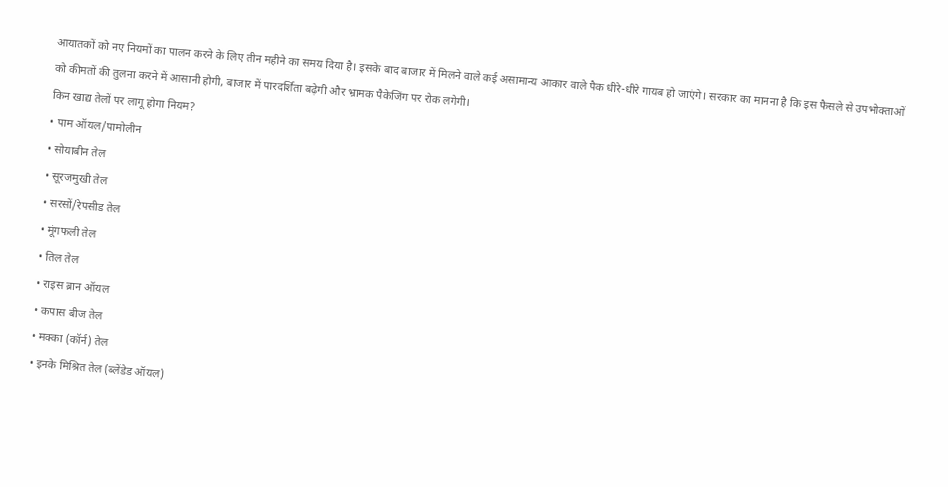आयातकों को नए नियमों का पालन करने के लिए तीन महीने का समय दिया है। इसके बाद बाजार में मिलने वाले कई असामान्य आकार वाले पैक धीरे-धीरे गायब हो जाएंगे। सरकार का मानना है कि इस फैसले से उपभोक्ताओं को कीमतों की तुलना करने में आसानी होगी, बाजार में पारदर्शिता बढ़ेगी और भ्रामक पैकेजिंग पर रोक लगेगी।
किन खाद्य तेलों पर लागू होगा नियम?
• पाम ऑयल/पामोलीन
• सोयाबीन तेल
• सूरजमुखी तेल
• सरसों/रेपसीड तेल
• मूंगफली तेल
• तिल तेल
• राइस ब्रान ऑयल
• कपास बीज तेल
• मक्का (कॉर्न) तेल
• इनके मिश्रित तेल (ब्लेंडेड ऑयल)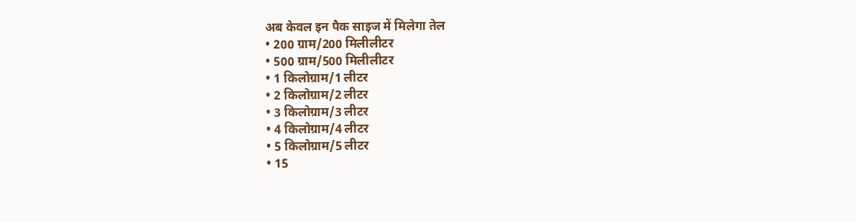अब केवल इन पैक साइज में मिलेगा तेल
• 200 ग्राम/200 मिलीलीटर
• 500 ग्राम/500 मिलीलीटर
• 1 किलोग्राम/1 लीटर
• 2 किलोग्राम/2 लीटर
• 3 किलोग्राम/3 लीटर
• 4 किलोग्राम/4 लीटर
• 5 किलोग्राम/5 लीटर
• 15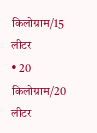किलोग्राम/15 लीटर
• 20 किलोग्राम/20 लीटर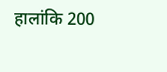हालांकि 200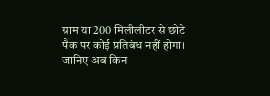ग्राम या 200 मिलीलीटर से छोटे पैक पर कोई प्रतिबंध नहीं होगा।
जानिए अब किन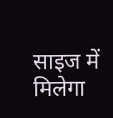साइज में मिलेगा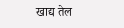खाद्य तेल